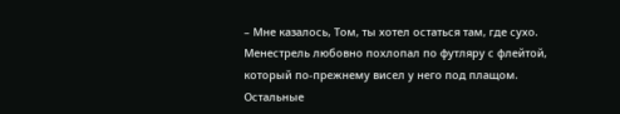– Мне казалось, Том, ты хотел остаться там, где сухо.
Менестрель любовно похлопал по футляру с флейтой, который по-прежнему висел у него под плащом. Остальные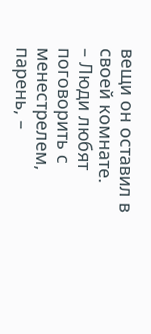вещи он оставил в своей комнате.
– Люди любят поговорить с менестрелем, парень, –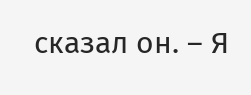сказал он. – Я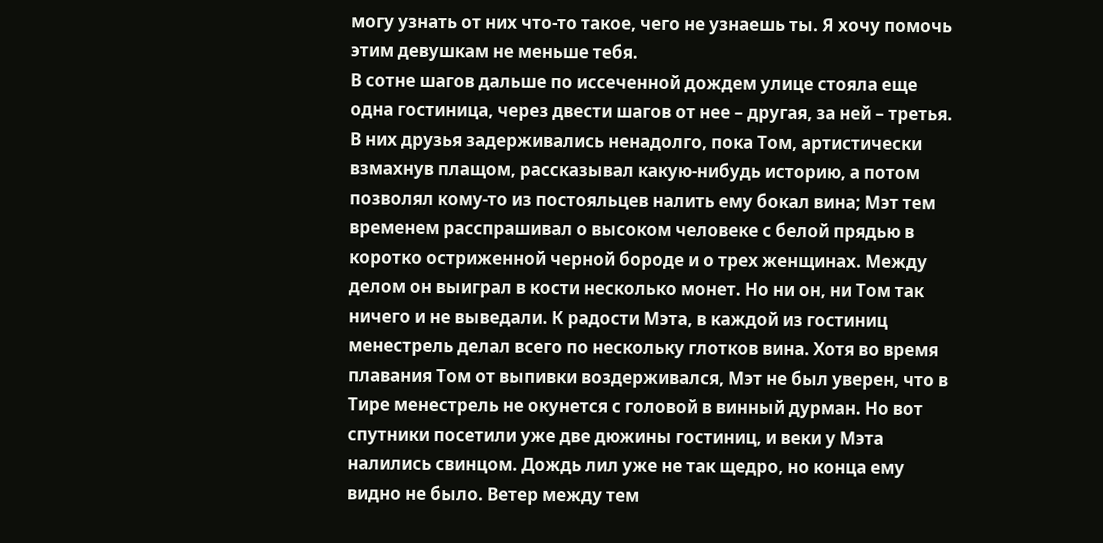могу узнать от них что-то такое, чего не узнаешь ты. Я хочу помочь этим девушкам не меньше тебя.
В сотне шагов дальше по иссеченной дождем улице стояла еще одна гостиница, через двести шагов от нее – другая, за ней – третья. В них друзья задерживались ненадолго, пока Том, артистически взмахнув плащом, рассказывал какую-нибудь историю, а потом позволял кому-то из постояльцев налить ему бокал вина; Мэт тем временем расспрашивал о высоком человеке с белой прядью в коротко остриженной черной бороде и о трех женщинах. Между делом он выиграл в кости несколько монет. Но ни он, ни Том так ничего и не выведали. К радости Мэта, в каждой из гостиниц менестрель делал всего по нескольку глотков вина. Хотя во время плавания Том от выпивки воздерживался, Мэт не был уверен, что в Тире менестрель не окунется с головой в винный дурман. Но вот спутники посетили уже две дюжины гостиниц, и веки у Мэта налились свинцом. Дождь лил уже не так щедро, но конца ему видно не было. Ветер между тем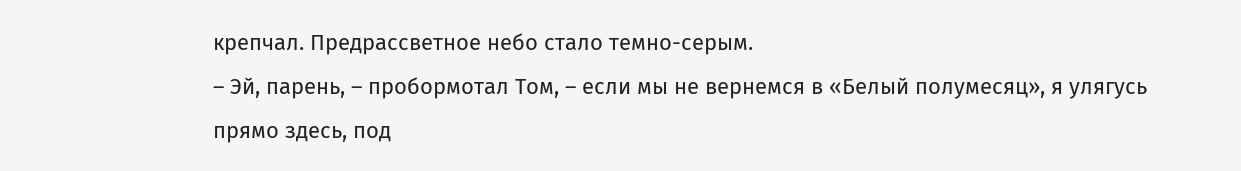крепчал. Предрассветное небо стало темно-серым.
– Эй, парень, – пробормотал Том, – если мы не вернемся в «Белый полумесяц», я улягусь прямо здесь, под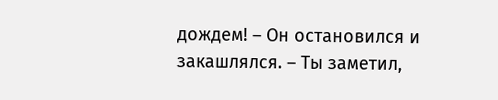дождем! – Он остановился и закашлялся. – Ты заметил,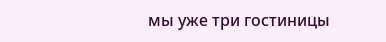мы уже три гостиницы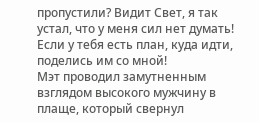пропустили? Видит Свет, я так устал, что у меня сил нет думать! Если у тебя есть план, куда идти, поделись им со мной!
Мэт проводил замутненным взглядом высокого мужчину в плаще, который свернул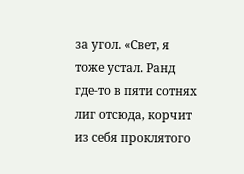за угол. «Свет, я тоже устал. Ранд где-то в пяти сотнях лиг отсюда, корчит из себя проклятого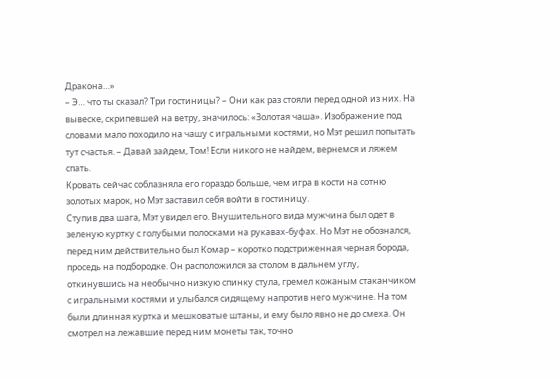Дракона…»
– Э… что ты сказал? Три гостиницы? – Они как раз стояли перед одной из них. На вывеске, скрипевшей на ветру, значилось: «Золотая чаша». Изображение под словами мало походило на чашу с игральными костями, но Мэт решил попытать тут счастья. – Давай зайдем, Том! Если никого не найдем, вернемся и ляжем спать.
Кровать сейчас соблазняла его гораздо больше, чем игра в кости на сотню золотых марок, но Мэт заставил себя войти в гостиницу.
Ступив два шага, Мэт увидел его. Внушительного вида мужчина был одет в зеленую куртку с голубыми полосками на рукавах-буфах. Но Мэт не обознался, перед ним действительно был Комар – коротко подстриженная черная борода, проседь на подбородке. Он расположился за столом в дальнем углу, откинувшись на необычно низкую спинку стула, гремел кожаным стаканчиком с игральными костями и улыбался сидящему напротив него мужчине. На том были длинная куртка и мешковатые штаны, и ему было явно не до смеха. Он смотрел на лежавшие перед ним монеты так, точно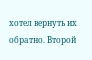хотел вернуть их обратно. Второй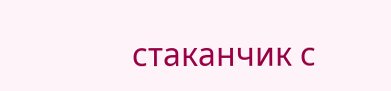стаканчик с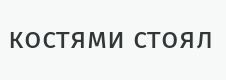костями стоял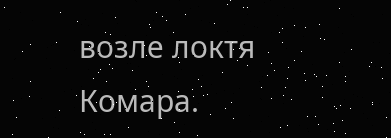возле локтя Комара.